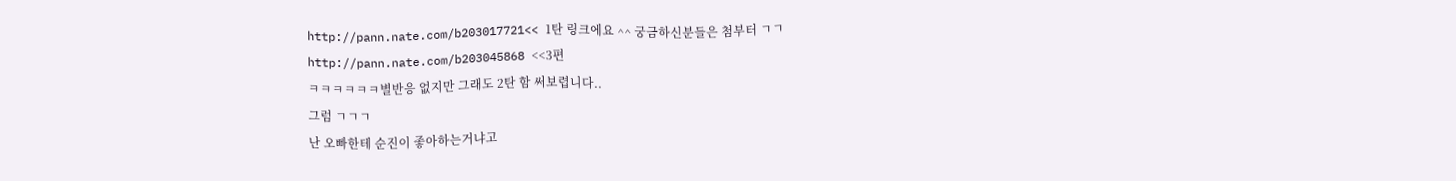http://pann.nate.com/b203017721<< 1탄 링크에요 ^^ 궁금하신분들은 첨부터 ㄱㄱ
http://pann.nate.com/b203045868 <<3편
ㅋㅋㅋㅋㅋㅋ별반응 없지만 그래도 2탄 함 써보렵니다..
그럼 ㄱㄱㄱ
난 오빠한테 순진이 좋아하는거냐고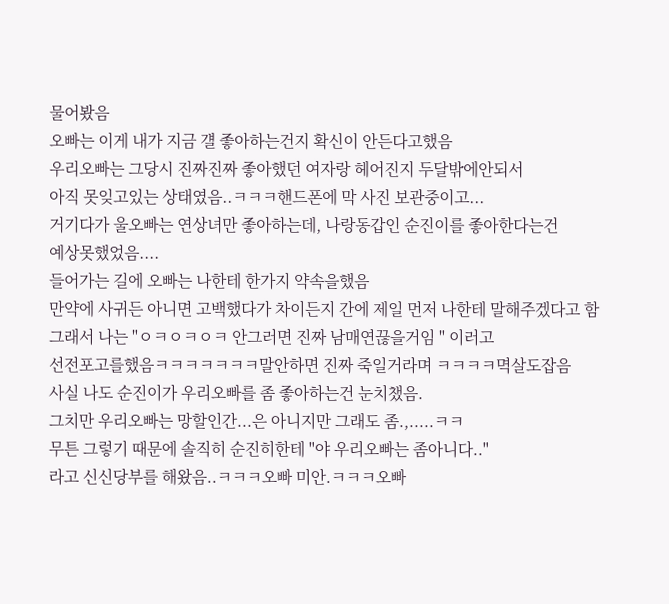물어봤음
오빠는 이게 내가 지금 걜 좋아하는건지 확신이 안든다고했음
우리오빠는 그당시 진짜진짜 좋아했던 여자랑 헤어진지 두달밖에안되서
아직 못잊고있는 상태였음..ㅋㅋㅋ핸드폰에 막 사진 보관중이고...
거기다가 울오빠는 연상녀만 좋아하는데, 나랑동갑인 순진이를 좋아한다는건
예상못했었음....
들어가는 길에 오빠는 나한테 한가지 약속을했음
만약에 사귀든 아니면 고백했다가 차이든지 간에 제일 먼저 나한테 말해주겠다고 함
그래서 나는 "ㅇㅋㅇㅋㅇㅋ 안그러면 진짜 남매연끊을거임 " 이러고
선전포고를했음ㅋㅋㅋㅋㅋㅋㅋ말안하면 진짜 죽일거라며 ㅋㅋㅋㅋ멱살도잡음
사실 나도 순진이가 우리오빠를 좀 좋아하는건 눈치챘음.
그치만 우리오빠는 망할인간...은 아니지만 그래도 좀.,.....ㅋㅋ
무튼 그렇기 때문에 솔직히 순진히한테 "야 우리오빠는 좀아니다.."
라고 신신당부를 해왔음..ㅋㅋㅋ오빠 미안.ㅋㅋㅋ오빠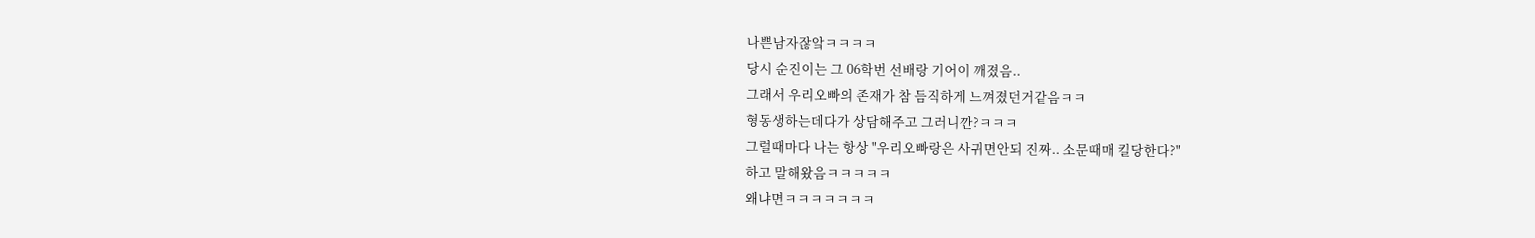나쁜남자잖앜ㅋㅋㅋㅋ
당시 순진이는 그 06학번 선배랑 기어이 깨졌음..
그래서 우리오빠의 존재가 참 듬직하게 느껴졌던거같음ㅋㅋ
형동생하는데다가 상담해주고 그러니깐?ㅋㅋㅋ
그럴때마다 나는 항상 "우리오빠랑은 사귀면안되 진짜.. 소문때매 킬당한다?"
하고 말해왔음ㅋㅋㅋㅋㅋ
왜냐면ㅋㅋㅋㅋㅋㅋㅋ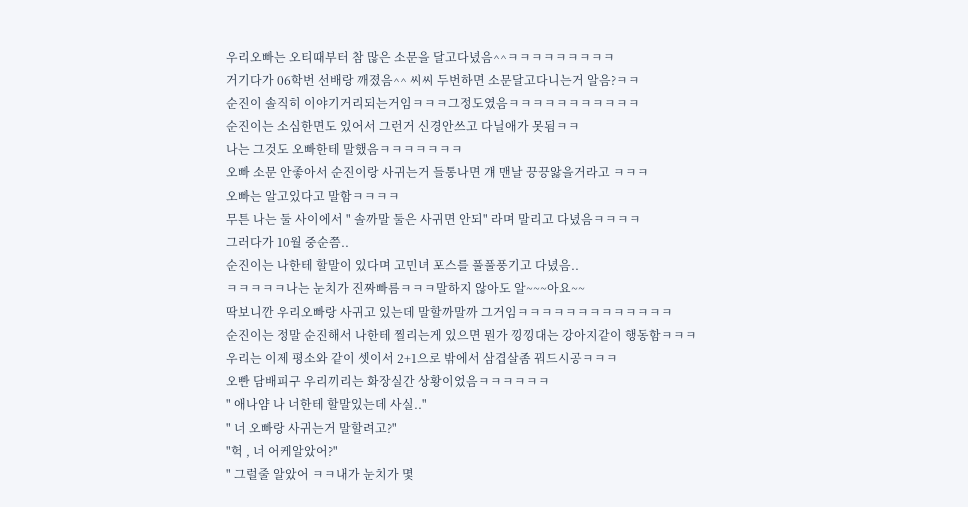우리오빠는 오티때부터 참 많은 소문을 달고다녔음^^ㅋㅋㅋㅋㅋㅋㅋㅋㅋ
거기다가 06학번 선배랑 깨졌음^^ 씨씨 두번하면 소문달고다니는거 알음?ㅋㅋ
순진이 솔직히 이야기거리되는거임ㅋㅋㅋ그정도였음ㅋㅋㅋㅋㅋㅋㅋㅋㅋㅋㅋ
순진이는 소심한면도 있어서 그런거 신경안쓰고 다닐애가 못됨ㅋㅋ
나는 그것도 오빠한테 말했음ㅋㅋㅋㅋㅋㅋㅋ
오빠 소문 안좋아서 순진이랑 사귀는거 들통나면 걔 맨날 끙끙앓을거라고 ㅋㅋㅋ
오빠는 알고있다고 말함ㅋㅋㅋㅋ
무튼 나는 둘 사이에서 " 솔까말 둘은 사귀면 안되" 라며 말리고 다녔음ㅋㅋㅋㅋ
그러다가 10월 중순쯤..
순진이는 나한테 할말이 있다며 고민녀 포스를 풀풀풍기고 다녔음..
ㅋㅋㅋㅋㅋ나는 눈치가 진짜빠름ㅋㅋㅋ말하지 않아도 알~~~아요~~
딱보니깐 우리오빠랑 사귀고 있는데 말할까말까 그거임ㅋㅋㅋㅋㅋㅋㅋㅋㅋㅋㅋㅋㅋ
순진이는 정말 순진해서 나한테 찔리는게 있으면 뭔가 낑낑대는 강아지같이 행동함ㅋㅋㅋ
우리는 이제 평소와 같이 셋이서 2+1으로 밖에서 삼겹살좀 꿔드시공ㅋㅋㅋ
오빤 담배피구 우리끼리는 화장실간 상황이었음ㅋㅋㅋㅋㅋㅋ
" 애나얌 나 너한테 할말있는데 사실.."
" 너 오빠랑 사귀는거 말할려고?"
"헉 , 너 어케알았어?"
" 그럴줄 알았어 ㅋㅋ내가 눈치가 몇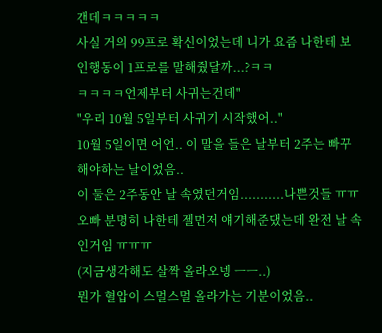갠데ㅋㅋㅋㅋㅋ
사실 거의 99프로 확신이었는데 니가 요즘 나한테 보인행동이 1프로를 말해줬달까...?ㅋㅋ
ㅋㅋㅋㅋ언제부터 사귀는건데"
"우리 10월 5일부터 사귀기 시작했어.."
10월 5일이면 어언.. 이 말을 들은 날부터 2주는 빠꾸해야하는 날이었음..
이 둘은 2주동안 날 속였던거임...........나쁜것들 ㅠㅠ
오빠 분명히 나한테 젤먼저 얘기해준댔는데 완전 날 속인거임 ㅠㅠㅠ
(지금생각해도 살짝 올라오넹 ㅡㅡ..)
뭔가 혈압이 스멀스멀 올라가는 기분이었음..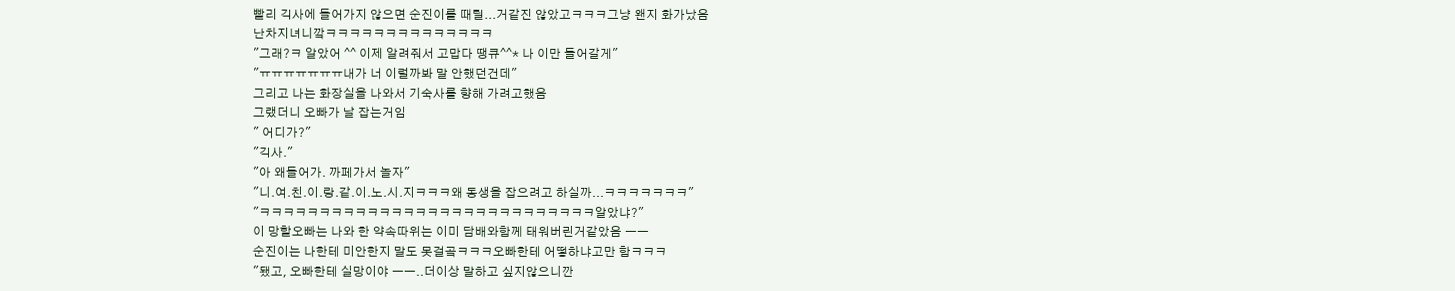빨리 긱사에 들어가지 않으면 순진이를 때릴...거같진 않았고ㅋㅋㅋ그냥 왠지 화가났음
난차지녀니깤ㅋㅋㅋㅋㅋㅋㅋㅋㅋㅋㅋㅋㅋㅋ
"그래?ㅋ 알았어 ^^ 이제 알려줘서 고맙다 땡큐^^* 나 이만 들어갈게"
"ㅠㅠㅠㅠㅠㅠㅠ내가 너 이럴까봐 말 안했던건데"
그리고 나는 화장실을 나와서 기숙사를 향해 가려고했음
그랬더니 오빠가 날 잡는거임
" 어디가?"
"긱사."
"아 왜들어가. 까페가서 놀자"
"니.여.친.이.랑.같.이.노.시.지ㅋㅋㅋ왜 동생을 잡으려고 하실까...ㅋㅋㅋㅋㅋㅋㅋ"
"ㅋㅋㅋㅋㅋㅋㅋㅋㅋㅋㅋㅋㅋㅋㅋㅋㅋㅋㅋㅋㅋㅋㅋㅋㅋㅋㅋㅋ알았냐?"
이 망할오빠는 나와 한 약속따위는 이미 담배와함께 태워버린거같았음 ㅡㅡ
순진이는 나한테 미안한지 말도 못걸곸ㅋㅋㅋ오빠한테 어떻하냐고만 함ㅋㅋㅋ
"됐고, 오빠한테 실망이야 ㅡㅡ..더이상 말하고 싶지않으니깐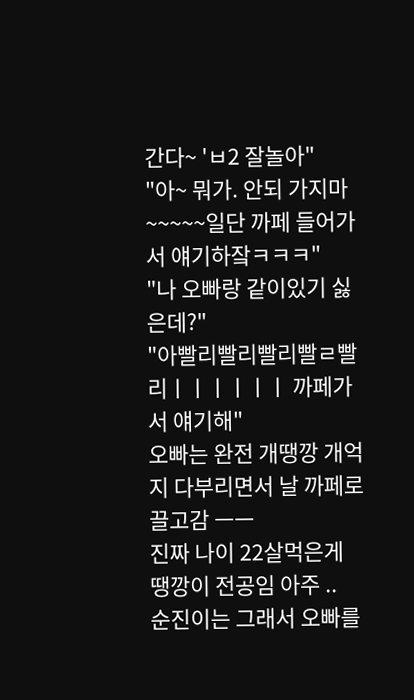간다~ 'ㅂ2 잘놀아"
"아~ 뭐가. 안되 가지마~~~~~일단 까페 들어가서 얘기하잨ㅋㅋㅋ"
"나 오빠랑 같이있기 싫은데?"
"아빨리빨리빨리빨ㄹ빨리ㅣㅣㅣㅣㅣㅣ 까페가서 얘기해"
오빠는 완전 개땡깡 개억지 다부리면서 날 까페로 끌고감 ㅡㅡ
진짜 나이 22살먹은게 땡깡이 전공임 아주 ..
순진이는 그래서 오빠를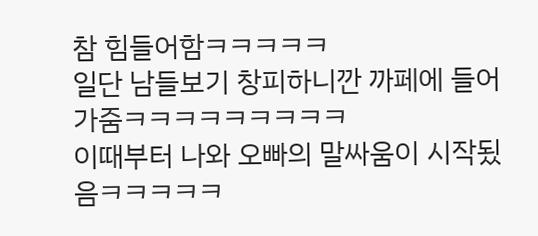참 힘들어함ㅋㅋㅋㅋㅋ
일단 남들보기 창피하니깐 까페에 들어가줌ㅋㅋㅋㅋㅋㅋㅋㅋㅋ
이때부터 나와 오빠의 말싸움이 시작됬음ㅋㅋㅋㅋㅋ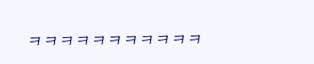ㅋㅋㅋㅋㅋㅋㅋㅋㅋㅋㅋ